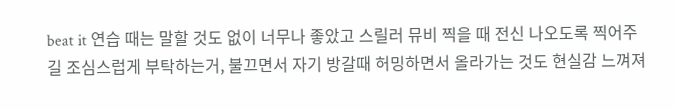beat it 연습 때는 말할 것도 없이 너무나 좋았고 스릴러 뮤비 찍을 때 전신 나오도록 찍어주길 조심스럽게 부탁하는거, 불끄면서 자기 방갈때 허밍하면서 올라가는 것도 현실감 느껴져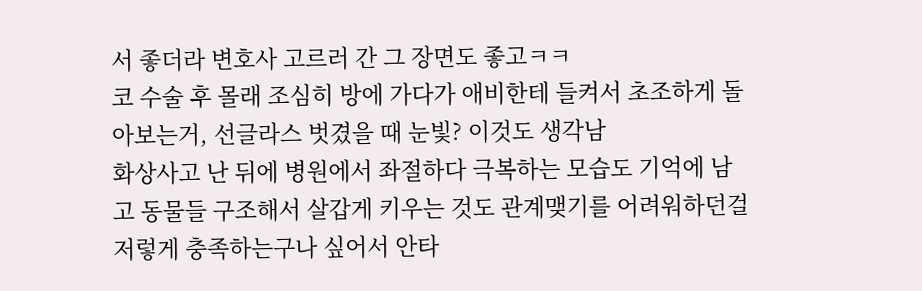서 좋더라 변호사 고르러 간 그 장면도 좋고ㅋㅋ
코 수술 후 몰래 조심히 방에 가다가 애비한테 들켜서 초조하게 돌아보는거, 선글라스 벗겼을 때 눈빛? 이것도 생각남
화상사고 난 뒤에 병원에서 좌절하다 극복하는 모습도 기억에 남고 동물들 구조해서 살갑게 키우는 것도 관계맺기를 어려워하던걸 저렇게 충족하는구나 싶어서 안타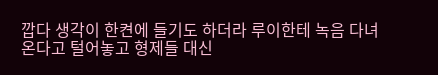깝다 생각이 한켠에 들기도 하더라 루이한테 녹음 다녀온다고 털어놓고 형제들 대신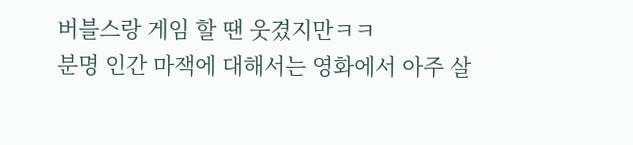버블스랑 게임 할 땐 웃겼지만ㅋㅋ
분명 인간 마잭에 대해서는 영화에서 아주 살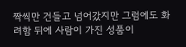짝씩만 건들고 넘어갔지만 그럼에도 화려함 뒤에 사람이 가진 성품이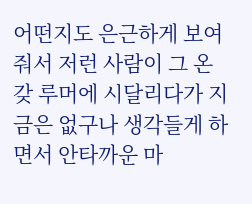어떤지도 은근하게 보여줘서 저런 사람이 그 온갖 루머에 시달리다가 지금은 없구나 생각들게 하면서 안타까운 마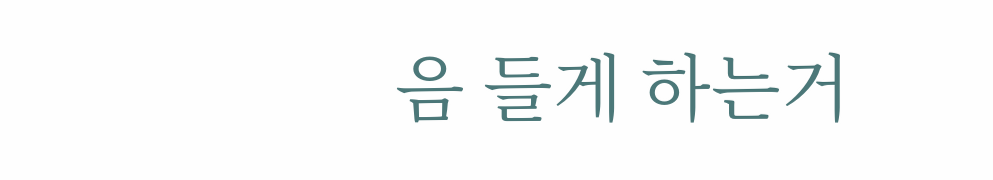음 들게 하는거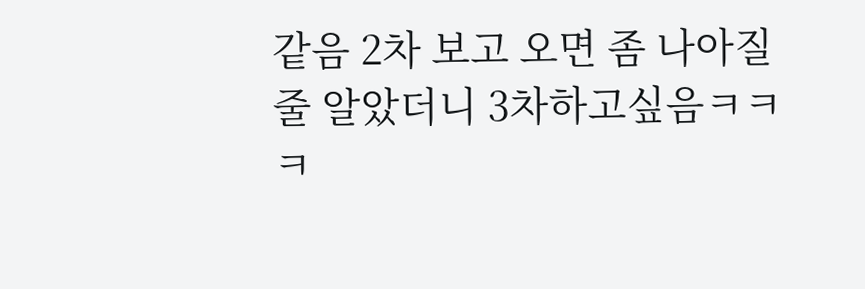같음 2차 보고 오면 좀 나아질 줄 알았더니 3차하고싶음ㅋㅋㅋ